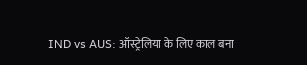IND vs AUS: ऑस्ट्रेलिया के लिए काल बना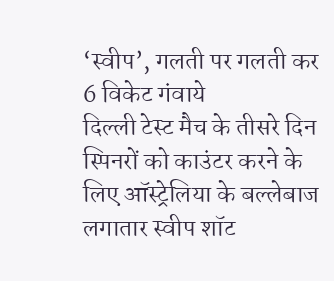‘स्वीप’, गलती पर गलती कर 6 विकेट गंवाये
दिल्ली टेस्ट मैच के तीसरे दिन स्पिनरों को काउंटर करने के लिए ऑस्ट्रेलिया के बल्लेबाज लगातार स्वीप शॉट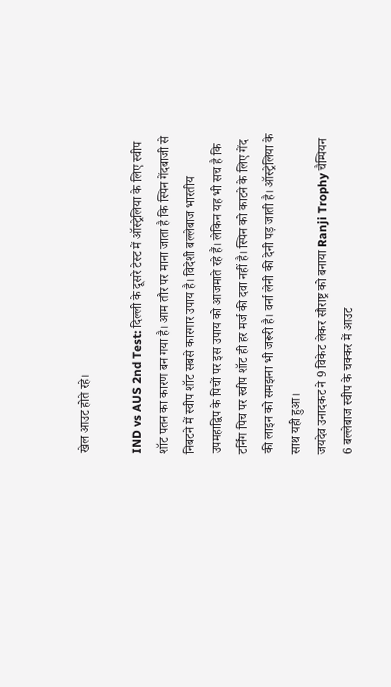खेल आउट होते रहे।

IND vs AUS 2nd Test: दिल्ली के दूसरे टेस्ट में ऑस्ट्रेलिया के लिए स्वीप शॉट पतन का कारण बन गया है। आम तौर पर माना जाता है कि स्पिन गेंदबाजी से निबटने में स्वीप शॉट सबसे कारगार उपाय है। विदेशी बल्लेबाज भारतीय उपमहाद्विप के पिचों पर इस उपाय को आजमाते रहे हैं। लेकिन यह भी सच है कि टर्निंग पिच पर स्वीप शॉट ही हर मर्ज की दवा नहीं है। स्पिन को काटने के लिए गेंद की लाइन को समझना भी जरूरी है। वर्ना लेनी की देनी पड़ जाती है। ऑस्ट्रेलिया के साथ यही हुआ।
जयदेव उनादकट ने 9 विकेट लेकर सौराष्ट्र को बनाया Ranji Trophy चैम्पियन
6 बल्लेबाज स्वीप के चक्कर में आउट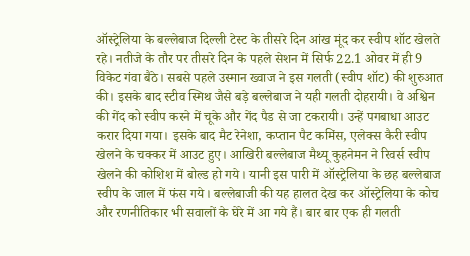ऑस्ट्रेलिया के बल्लेबाज दिल्ली टेस्ट के तीसरे दिन आंख मूंद कर स्वीप शॉट खेलते रहे। नतीजे के तौर पर तीसरे दिन के पहले सेशन में सिर्फ 22.1 ओवर में ही 9 विकेट गंवा बैठे। सबसे पहले उस्मान ख्वाज ने इस गलती (स्वीप शॉट) की शुरुआत की। इसके बाद स्टीव स्मिथ जैसे बड़े बल्लेबाज ने यही गलती दोहरायी। वे अश्विन की गेंद को स्वीप करने में चूके और गेंद पैड से जा टकरायी। उन्हें पगबाधा आउट करार दिया गया। इसके बाद मैट रेनेशा, कप्तान पैट कमिंस, एलेक्स कैरी स्वीप खेलने के चक्कर में आउट हुए। आखिरी बल्लेबाज मैथ्यू कुहनेमन ने रिवर्स स्वीप खेलने की कोशिश में बोल्ड हो गये। यानी इस पारी में ऑस्ट्रेलिया के छह बल्लेबाज स्वीप के जाल में फंस गये। बल्लेबाजी की यह हालत देख कर ऑस्ट्रेलिया के कोच और रणनीतिकार भी सवालों के घेरे में आ गये हैं। बार बार एक ही गलती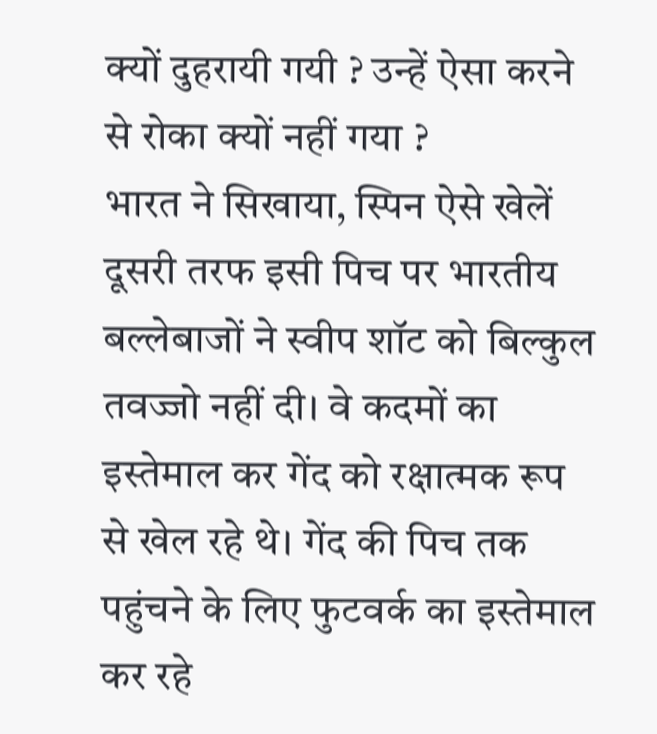क्यों दुहरायी गयी ? उन्हें ऐसा करने से रोका क्यों नहीं गया ?
भारत ने सिखाया, स्पिन ऐसे खेलें
दूसरी तरफ इसी पिच पर भारतीय बल्लेबाजों ने स्वीप शॉट को बिल्कुल तवज्जो नहीं दी। वे कदमों का इस्तेमाल कर गेंद को रक्षात्मक रूप से खेल रहे थे। गेंद की पिच तक पहुंचने के लिए फुटवर्क का इस्तेमाल कर रहे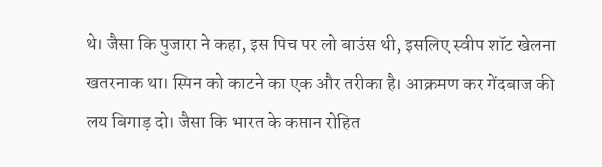थे। जैसा कि पुजारा ने कहा, इस पिच पर लो बाउंस थी, इसलिए स्वीप शॉट खेलना खतरनाक था। स्पिन को काटने का एक और तरीका है। आक्रमण कर गेंदबाज की लय बिगाड़ दो। जैसा कि भारत के कप्तान रोहित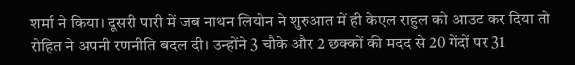शर्मा ने किया। दूसरी पारी में जब नाथन लियोन ने शुरुआत में ही केएल राहुल को आउट कर दिया तो रोहित ने अपनी रणनीति बदल दी। उन्होंने 3 चौके और 2 छक्कों की मदद से 20 गेंदों पर 31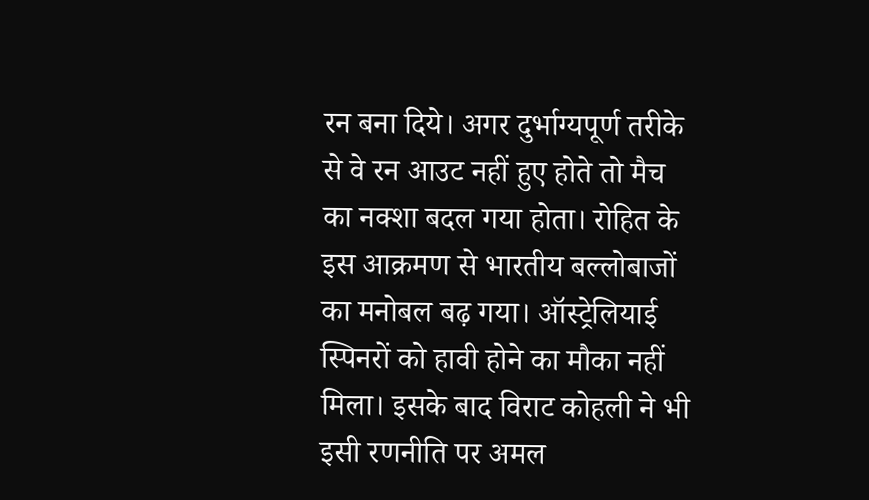रन बना दिये। अगर दुर्भाग्यपूर्ण तरीके से वे रन आउट नहीं हुए होते तो मैच का नक्शा बदल गया होता। रोहित के इस आक्रमण से भारतीय बल्लोबाजों का मनोबल बढ़ गया। ऑस्ट्रेलियाई स्पिनरों को हावी होने का मौका नहीं मिला। इसके बाद विराट कोहली ने भी इसी रणनीति पर अमल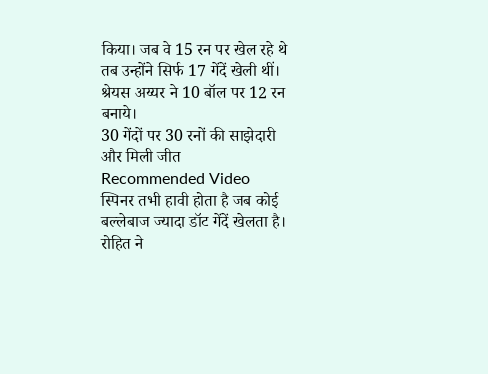किया। जब वे 15 रन पर खेल रहे थे तब उन्होंने सिर्फ 17 गेंदें खेली थीं। श्रेयस अय्यर ने 10 बॉल पर 12 रन बनाये।
30 गेंदों पर 30 रनों की साझेदारी और मिली जीत
Recommended Video
स्पिनर तभी हावी होता है जब कोई बल्लेबाज ज्यादा डॉट गेंदें खेलता है। रोहित ने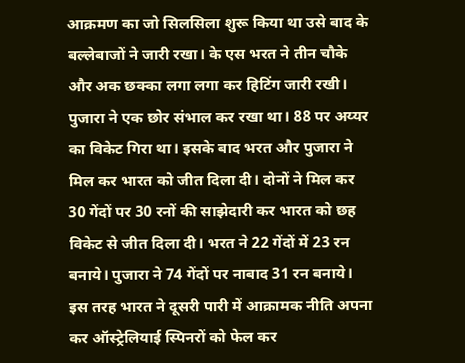आक्रमण का जो सिलसिला शुरू किया था उसे बाद के बल्लेबाजों ने जारी रखा। के एस भरत ने तीन चौके और अक छक्का लगा लगा कर हिटिंग जारी रखी। पुजारा ने एक छोर संभाल कर रखा था। 88 पर अय्यर का विकेट गिरा था। इसके बाद भरत और पुजारा ने मिल कर भारत को जीत दिला दी। दोनों ने मिल कर 30 गेंदों पर 30 रनों की साझेदारी कर भारत को छह विकेट से जीत दिला दी। भरत ने 22 गेंदों में 23 रन बनाये। पुजारा ने 74 गेंदों पर नाबाद 31 रन बनाये। इस तरह भारत ने दूसरी पारी में आक्रामक नीति अपना कर ऑस्ट्रेलियाई स्पिनरों को फेल कर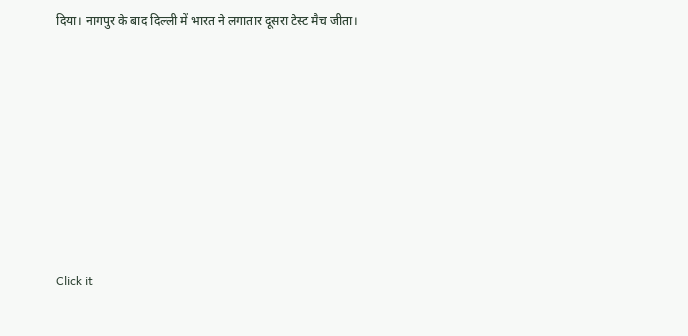दिया। नागपुर के बाद दिल्ली में भारत ने लगातार दूसरा टेस्ट मैच जीता।












Click it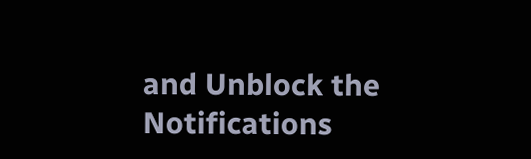and Unblock the Notifications